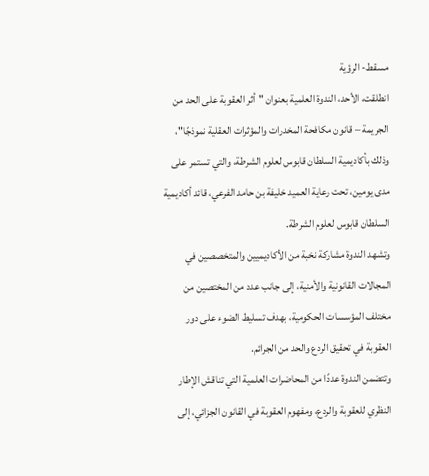مسقط- الرؤية
انطلقت، الأحد، الندوة العلمية بعنوان "أثر العقوبة على الحد من الجريمة – قانون مكافحة المخدرات والمؤثرات العقلية نموذجًا"، وذلك بأكاديمية السلطان قابوس لعلوم الشرطة، والتي تستمر على مدى يومين، تحت رعاية العميد خليفة بن حامد الفرعي، قائد أكاديمية السلطان قابوس لعلوم الشرطة.
وتشهد الندوة مشاركة نخبة من الأكاديميين والمتخصصين في المجالات القانونية والأمنية، إلى جانب عدد من المختصين من مختلف المؤسسات الحكومية، بهدف تسليط الضوء على دور العقوبة في تحقيق الردع والحد من الجرائم.
وتتضمن الندوة عددًا من المحاضرات العلمية التي تناقش الإطار النظري للعقوبة والردع، ومفهوم العقوبة في القانون الجزائي، إلى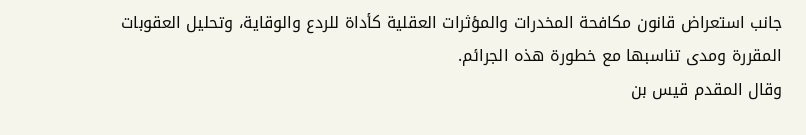جانب استعراض قانون مكافحة المخدرات والمؤثرات العقلية كأداة للردع والوقاية، وتحليل العقوبات المقررة ومدى تناسبها مع خطورة هذه الجرائم.
وقال المقدم قيس بن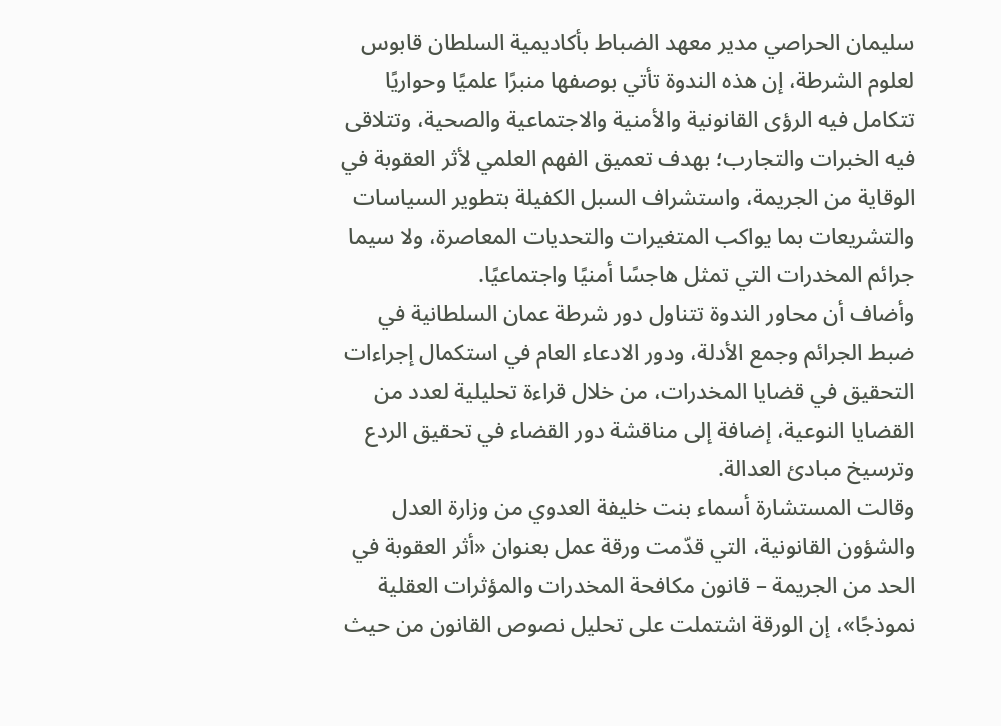سليمان الحراصي مدير معهد الضباط بأكاديمية السلطان قابوس لعلوم الشرطة، إن هذه الندوة تأتي بوصفها منبرًا علميًا وحواريًا تتكامل فيه الرؤى القانونية والأمنية والاجتماعية والصحية، وتتلاقى فيه الخبرات والتجارب؛ بهدف تعميق الفهم العلمي لأثر العقوبة في الوقاية من الجريمة، واستشراف السبل الكفيلة بتطوير السياسات والتشريعات بما يواكب المتغيرات والتحديات المعاصرة، ولا سيما جرائم المخدرات التي تمثل هاجسًا أمنيًا واجتماعيًا.
وأضاف أن محاور الندوة تتناول دور شرطة عمان السلطانية في ضبط الجرائم وجمع الأدلة، ودور الادعاء العام في استكمال إجراءات التحقيق في قضايا المخدرات، من خلال قراءة تحليلية لعدد من القضايا النوعية، إضافة إلى مناقشة دور القضاء في تحقيق الردع وترسيخ مبادئ العدالة.
وقالت المستشارة أسماء بنت خليفة العدوي من وزارة العدل والشؤون القانونية، التي قدّمت ورقة عمل بعنوان «أثر العقوبة في الحد من الجريمة – قانون مكافحة المخدرات والمؤثرات العقلية نموذجًا»، إن الورقة اشتملت على تحليل نصوص القانون من حيث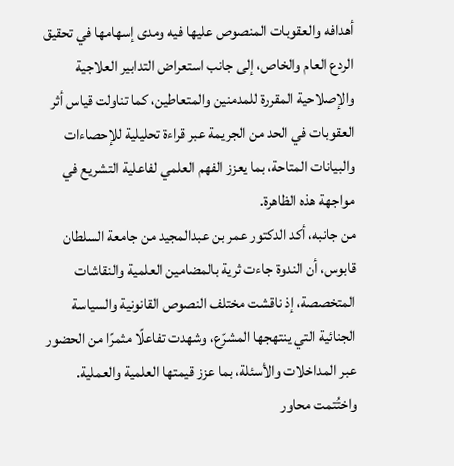أهدافه والعقوبات المنصوص عليها فيه ومدى إسهامها في تحقيق الردع العام والخاص، إلى جانب استعراض التدابير العلاجية والإصلاحية المقررة للمدمنين والمتعاطين، كما تناولت قياس أثر العقوبات في الحد من الجريمة عبر قراءة تحليلية للإحصاءات والبيانات المتاحة، بما يعزز الفهم العلمي لفاعلية التشريع في مواجهة هذه الظاهرة.
من جانبه، أكد الدكتور عمر بن عبدالمجيد من جامعة السلطان قابوس، أن الندوة جاءت ثرية بالمضامين العلمية والنقاشات المتخصصة، إذ ناقشت مختلف النصوص القانونية والسياسة الجنائية التي ينتهجها المشرّع، وشهدت تفاعلًا مثمرًا من الحضور عبر المداخلات والأسئلة، بما عزز قيمتها العلمية والعملية.
واختُتمت محاور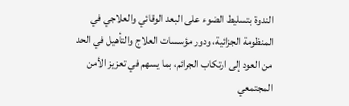الندوة بتسليط الضوء على البعد الوقائي والعلاجي في المنظومة الجزائية، ودور مؤسسات العلاج والتأهيل في الحد من العود إلى ارتكاب الجرائم، بما يسهم في تعزيز الأمن المجتمعي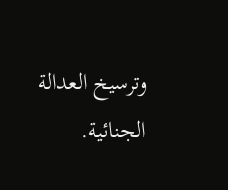وترسيخ العدالة الجنائية.